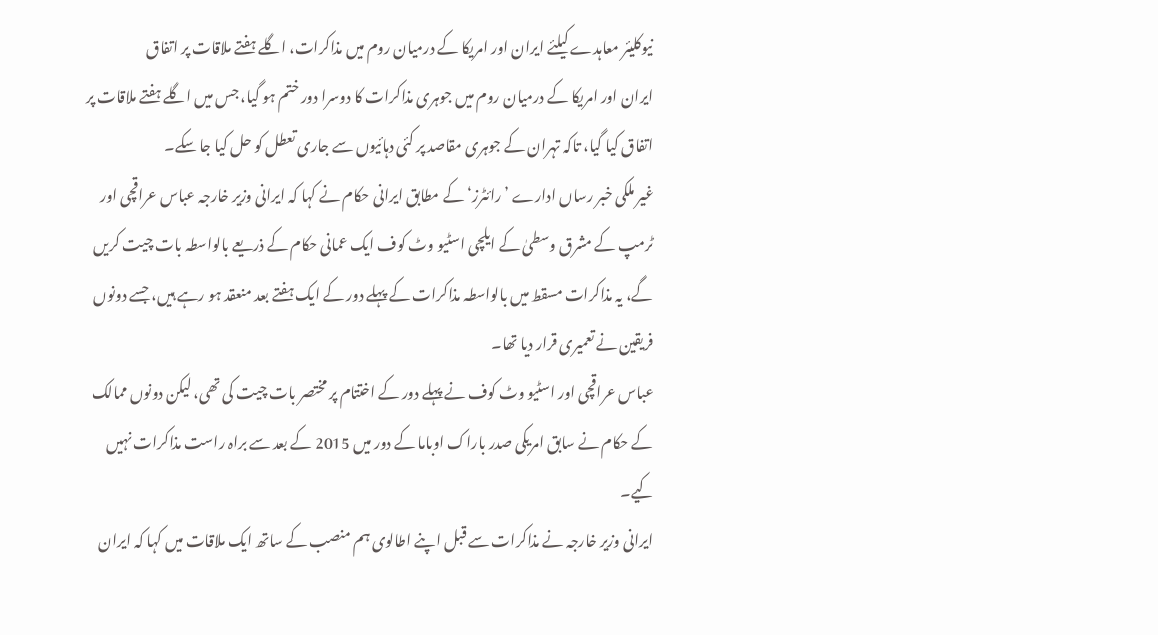نیوکلیئر معاہدے کیلئے ایران اور امریکا کے درمیان روم میں مذاکرات، اگلے ہفتے ملاقات پر اتفاق
ایران اور امریکا کے درمیان روم میں جوہری مذاکرات کا دوسرا دور ختم ہو گیا، جس میں اگلے ہفتے ملاقات پر اتفاق کیا گیا، تاکہ تہران کے جوہری مقاصد پر کئی دہائیوں سے جاری تعطل کو حل کیا جا سکے۔
غیر ملکی خبر رساں ادارے ’رائٹرز‘ کے مطابق ایرانی حکام نے کہا کہ ایرانی وزیر خارجہ عباس عراقچی اور ٹرمپ کے مشرق وسطیٰ کے ایلچی اسٹیو وٹ کوف ایک عمانی حکام کے ذریعے بالواسطہ بات چیت کریں گے، یہ مذاکرات مسقط میں بالواسطہ مذاکرات کے پہلے دور کے ایک ہفتے بعد منعقد ہو رہے ہیں، جسے دونوں فریقین نے تعمیری قرار دیا تھا۔
عباس عراقچی اور اسٹیو وٹ کوف نے پہلے دور کے اختتام پر مختصر بات چیت کی تھی، لیکن دونوں ممالک کے حکام نے سابق امریکی صدر باراک اوباما کے دور میں 2015 کے بعد سے براہ راست مذاکرات نہیں کیے۔
ایرانی وزیر خارجہ نے مذاکرات سے قبل اپنے اطالوی ہم منصب کے ساتھ ایک ملاقات میں کہا کہ ایران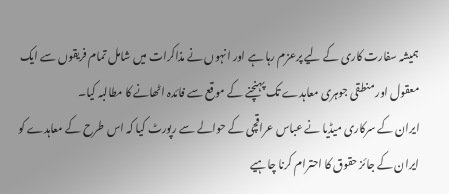ہمیشہ سفارت کاری کے لیے پرعزم رہا ہے اور انہوں نے مذاکرات میں شامل تمام فریقوں سے ایک معقول اور منطقی جوہری معاہدے تک پہنچنے کے موقع سے فائدہ اٹھانے کا مطالبہ کیا۔
ایران کے سرکاری میڈیا نے عباس عراقچی کے حوالے سے رپورٹ کیا کہ اس طرح کے معاہدے کو ایران کے جائز حقوق کا احترام کرنا چاہیے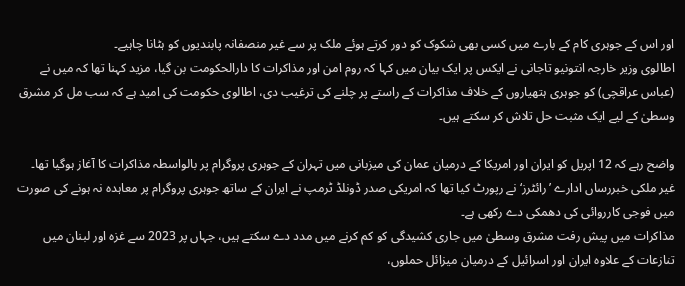اور اس کے جوہری کام کے بارے میں کسی بھی شکوک کو دور کرتے ہوئے ملک پر سے غیر منصفانہ پابندیوں کو ہٹانا چاہیے۔
اطالوی وزیر خارجہ انتونیو تاجانی نے ایکس پر ایک بیان میں کہا کہ روم امن اور مذاکرات کا دارالحکومت بن گیا، مزید کہنا تھا کہ میں نے (عباس عراقچی) کو جوہری ہتھیاروں کے خلاف مذاکرات کے راستے پر چلنے کی ترغیب دی، اطالوی حکومت کی امید ہے کہ سب مل کر مشرق وسطیٰ کے لیے ایک مثبت حل تلاش کر سکتے ہیں۔

واضح رہے کہ 12 اپریل کو ایران اور امریکا کے درمیان عمان کی میزبانی میں تہران کے جوہری پروگرام پر بالواسطہ مذاکرات کا آغاز ہوگیا تھا۔
غیر ملکی خبررساں ادارے ’رائٹرز‘ نے رپورٹ کیا تھا کہ امریکی صدر ڈونلڈ ٹرمپ نے ایران کے ساتھ جوہری پروگرام پر معاہدہ نہ ہونے کی صورت میں فوجی کارروائی کی دھمکی دے رکھی ہے۔
مذاکرات میں پیش رفت مشرق وسطیٰ میں جاری کشیدگی کو کم کرنے میں مدد دے سکتے ہیں، جہاں پر 2023 سے غزہ اور لبنان میں تنازعات کے علاوہ ایران اور اسرائیل کے درمیان میزائل حملوں،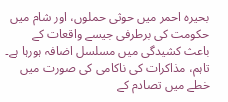بحیرہ احمر میں حوثی حملوں، اور شام میں حکومت کی برطرفی جیسے واقعات کے باعث کشیدگی میں مسلسل اضافہ ہورہا ہے۔
تاہم، مذاکرات کی ناکامی کی صورت میں خطے میں تصادم کے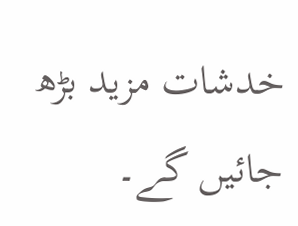خدشات مزید بڑھ جائیں گے۔